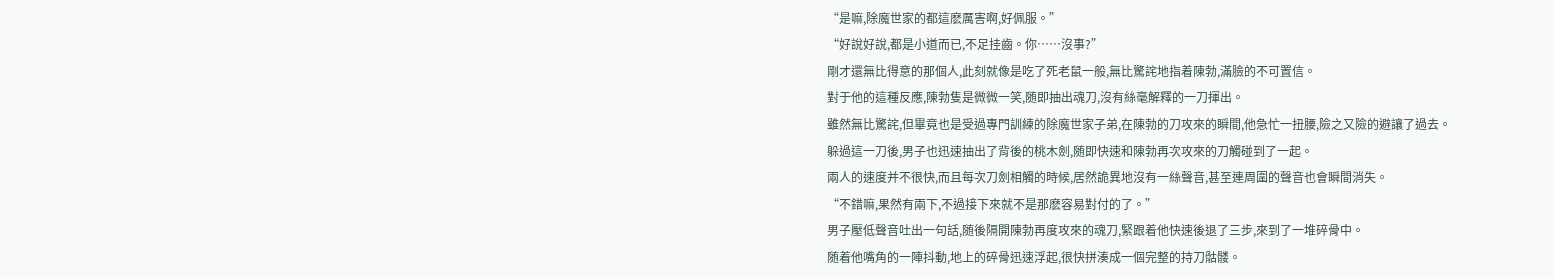“是嘛,除魔世家的都這麽厲害啊,好佩服。”
“好說好說,都是小道而已,不足挂齒。你……沒事?”
剛才還無比得意的那個人,此刻就像是吃了死老鼠一般,無比驚詫地指着陳勃,滿臉的不可置信。
對于他的這種反應,陳勃隻是微微一笑,随即抽出魂刀,沒有絲毫解釋的一刀揮出。
雖然無比驚詫,但畢竟也是受過專門訓練的除魔世家子弟,在陳勃的刀攻來的瞬間,他急忙一扭腰,險之又險的避讓了過去。
躲過這一刀後,男子也迅速抽出了背後的桃木劍,随即快速和陳勃再次攻來的刀觸碰到了一起。
兩人的速度并不很快,而且每次刀劍相觸的時候,居然詭異地沒有一絲聲音,甚至連周圍的聲音也會瞬間消失。
“不錯嘛,果然有兩下,不過接下來就不是那麽容易對付的了。”
男子壓低聲音吐出一句話,随後隔開陳勃再度攻來的魂刀,緊跟着他快速後退了三步,來到了一堆碎骨中。
随着他嘴角的一陣抖動,地上的碎骨迅速浮起,很快拼湊成一個完整的持刀骷髅。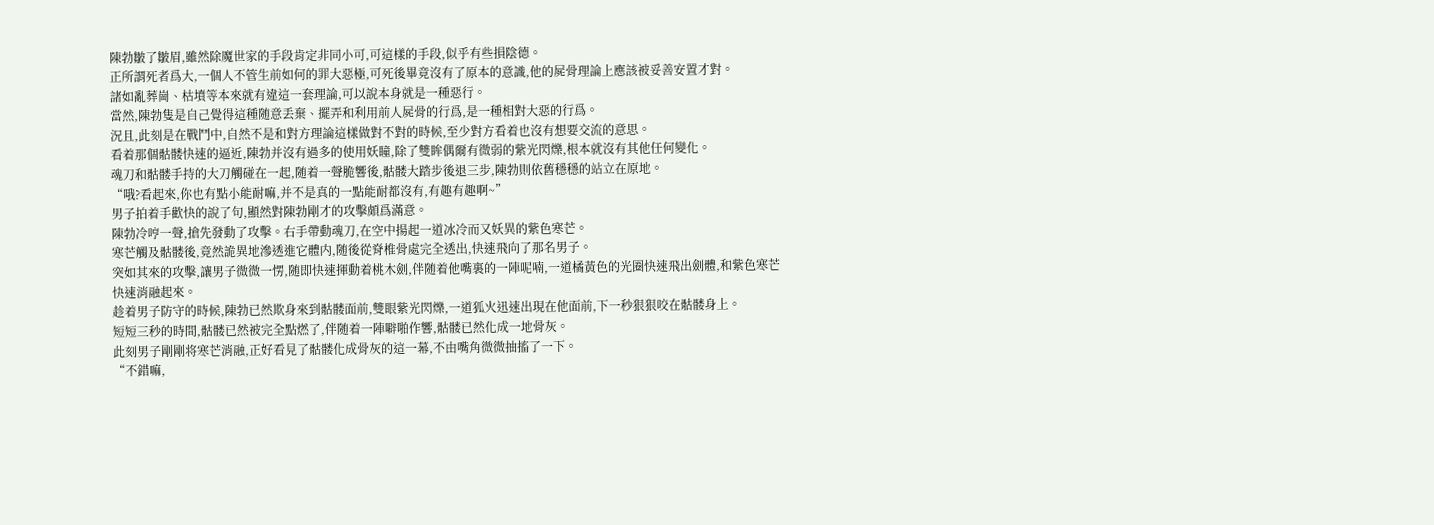陳勃皺了皺眉,雖然除魔世家的手段肯定非同小可,可這樣的手段,似乎有些損陰德。
正所謂死者爲大,一個人不管生前如何的罪大惡極,可死後畢竟沒有了原本的意識,他的屍骨理論上應該被妥善安置才對。
諸如亂葬崗、枯墳等本來就有違這一套理論,可以說本身就是一種惡行。
當然,陳勃隻是自己覺得這種随意丢棄、擺弄和利用前人屍骨的行爲,是一種相對大惡的行爲。
況且,此刻是在戰鬥中,自然不是和對方理論這樣做對不對的時候,至少對方看着也沒有想要交流的意思。
看着那個骷髅快速的逼近,陳勃并沒有過多的使用妖瞳,除了雙眸偶爾有微弱的紫光閃爍,根本就沒有其他任何變化。
魂刀和骷髅手持的大刀觸碰在一起,随着一聲脆響後,骷髅大踏步後退三步,陳勃則依舊穩穩的站立在原地。
“哦?看起來,你也有點小能耐嘛,并不是真的一點能耐都沒有,有趣有趣啊~”
男子拍着手歡快的說了句,顯然對陳勃剛才的攻擊頗爲滿意。
陳勃冷哼一聲,搶先發動了攻擊。右手帶動魂刀,在空中揚起一道冰冷而又妖異的紫色寒芒。
寒芒觸及骷髅後,竟然詭異地滲透進它體内,随後從脊椎骨處完全透出,快速飛向了那名男子。
突如其來的攻擊,讓男子微微一愣,随即快速揮動着桃木劍,伴随着他嘴裏的一陣呢喃,一道橘黃色的光圈快速飛出劍體,和紫色寒芒快速消融起來。
趁着男子防守的時候,陳勃已然欺身來到骷髅面前,雙眼紫光閃爍,一道狐火迅速出現在他面前,下一秒狠狠咬在骷髅身上。
短短三秒的時間,骷髅已然被完全點燃了,伴随着一陣噼啪作響,骷髅已然化成一地骨灰。
此刻男子剛剛将寒芒消融,正好看見了骷髅化成骨灰的這一幕,不由嘴角微微抽搐了一下。
“不錯嘛,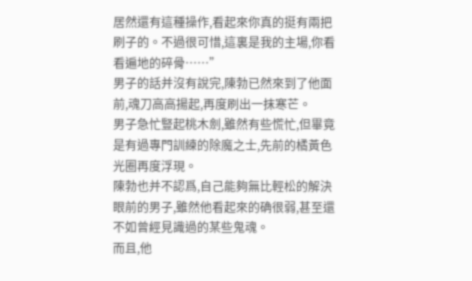居然還有這種操作,看起來你真的挺有兩把刷子的。不過很可惜,這裏是我的主場,你看看遍地的碎骨……”
男子的話并沒有說完,陳勃已然來到了他面前,魂刀高高揚起,再度刷出一抹寒芒。
男子急忙豎起桃木劍,雖然有些慌忙,但畢竟是有過專門訓練的除魔之士,先前的橘黃色光圈再度浮現。
陳勃也并不認爲,自己能夠無比輕松的解決眼前的男子,雖然他看起來的确很弱,甚至還不如曾經見識過的某些鬼魂。
而且,他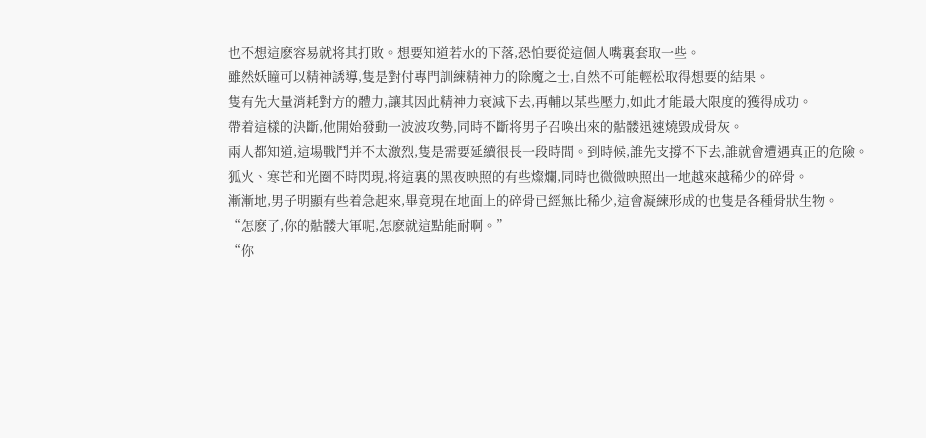也不想這麽容易就将其打敗。想要知道若水的下落,恐怕要從這個人嘴裏套取一些。
雖然妖瞳可以精神誘導,隻是對付專門訓練精神力的除魔之士,自然不可能輕松取得想要的結果。
隻有先大量消耗對方的體力,讓其因此精神力衰減下去,再輔以某些壓力,如此才能最大限度的獲得成功。
帶着這樣的決斷,他開始發動一波波攻勢,同時不斷将男子召喚出來的骷髅迅速燒毀成骨灰。
兩人都知道,這場戰鬥并不太激烈,隻是需要延續很長一段時間。到時候,誰先支撐不下去,誰就會遭遇真正的危險。
狐火、寒芒和光圈不時閃現,将這裏的黑夜映照的有些燦爛,同時也微微映照出一地越來越稀少的碎骨。
漸漸地,男子明顯有些着急起來,畢竟現在地面上的碎骨已經無比稀少,這會凝練形成的也隻是各種骨狀生物。
“怎麽了,你的骷髅大軍呢,怎麽就這點能耐啊。”
“你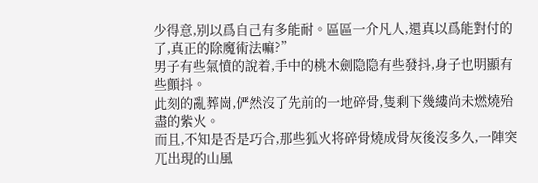少得意,别以爲自己有多能耐。區區一介凡人,還真以爲能對付的了,真正的除魔術法嘛?”
男子有些氣憤的說着,手中的桃木劍隐隐有些發抖,身子也明顯有些顫抖。
此刻的亂葬崗,俨然沒了先前的一地碎骨,隻剩下幾縷尚未燃燒殆盡的紫火。
而且,不知是否是巧合,那些狐火将碎骨燒成骨灰後沒多久,一陣突兀出現的山風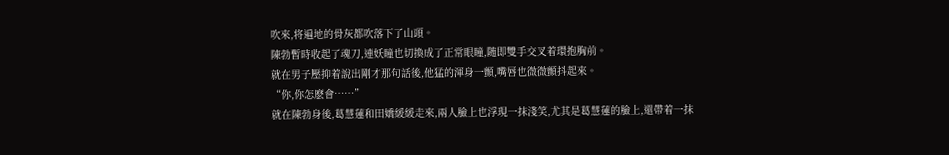吹來,将遍地的骨灰都吹落下了山頭。
陳勃暫時收起了魂刀,連妖瞳也切換成了正常眼瞳,随即雙手交叉着環抱胸前。
就在男子壓抑着說出剛才那句話後,他猛的渾身一顫,嘴唇也微微顫抖起來。
“你,你怎麽會……”
就在陳勃身後,葛慧蓮和田嬌緩緩走來,兩人臉上也浮現一抹淺笑,尤其是葛慧蓮的臉上,還帶着一抹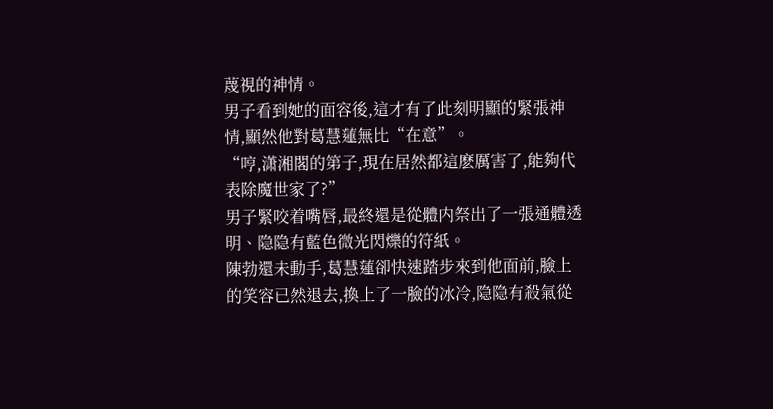蔑視的神情。
男子看到她的面容後,這才有了此刻明顯的緊張神情,顯然他對葛慧蓮無比“在意”。
“哼,潇湘閣的第子,現在居然都這麽厲害了,能夠代表除魔世家了?”
男子緊咬着嘴唇,最終還是從體内祭出了一張通體透明、隐隐有藍色微光閃爍的符紙。
陳勃還未動手,葛慧蓮卻快速踏步來到他面前,臉上的笑容已然退去,換上了一臉的冰冷,隐隐有殺氣從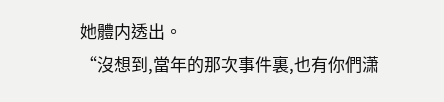她體内透出。
“沒想到,當年的那次事件裏,也有你們潇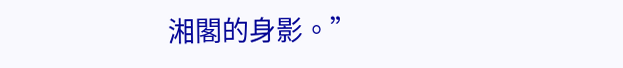湘閣的身影。”